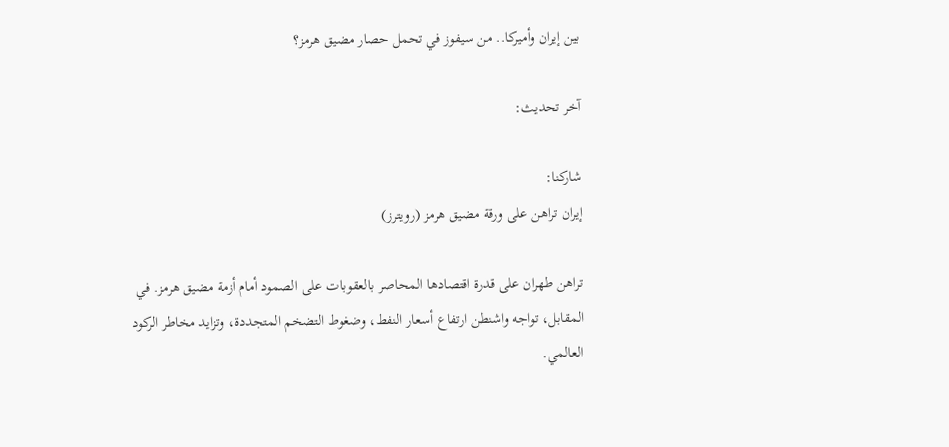بين إيران وأميركا.. من سيفوز في تحمل حصار مضيق هرمز؟

آخر تحديث:

شاركنا:
إيران تراهن على ورقة مضيق هرمز (رويترز)

تراهن طهران على قدرة اقتصادها المحاصر بالعقوبات على الصمود أمام أزمة مضيق هرمز. في المقابل، تواجه واشنطن ارتفاع أسعار النفط، وضغوط التضخم المتجددة، وتزايد مخاطر الركود العالمي.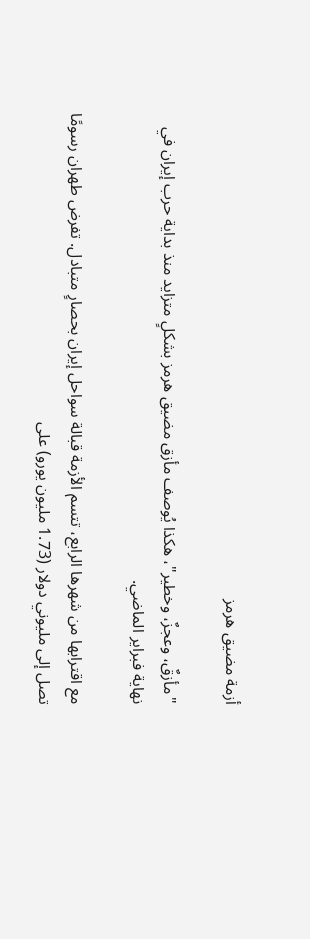أزمة مضيق هرمز

"مأزقٌ، وعجزٌ، وخطير"، هكذا يُوصف مأزق مضيق هرمز بشكلٍ متزايد منذ بداية حرب إيران في نهاية فبراير الماضي.

مع اقترابها من شهرها الرابع، تتسم الأزمة قبالة سواحل إيران بحصارٍ متبادل. تفرض طهران رسومًا تصل إلى مليوني دولار (1.73 مليون يورو) على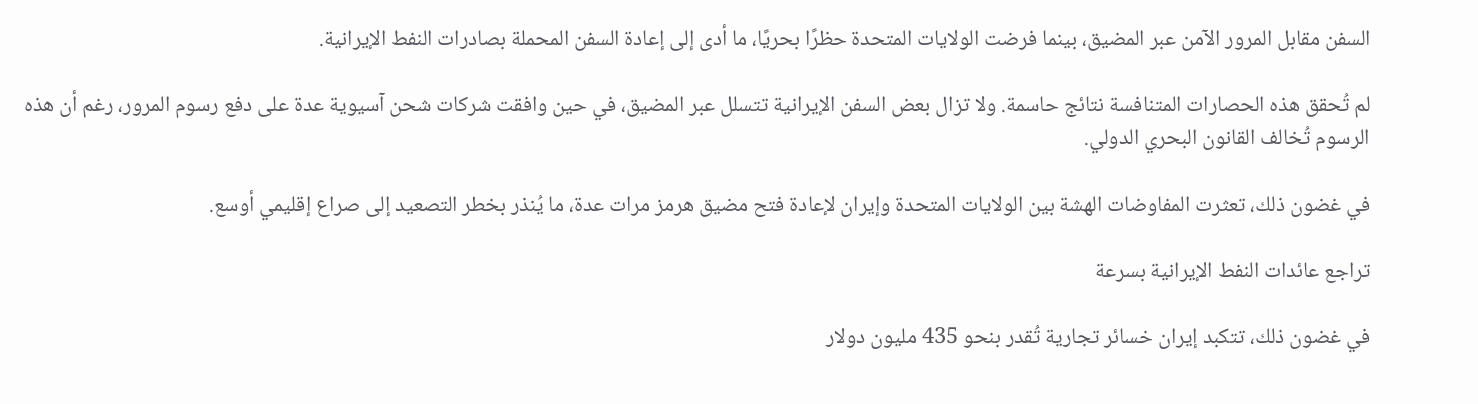السفن مقابل المرور الآمن عبر المضيق، بينما فرضت الولايات المتحدة حظرًا بحريًا، ما أدى إلى إعادة السفن المحملة بصادرات النفط الإيرانية.

لم تُحقق هذه الحصارات المتنافسة نتائج حاسمة. ولا تزال بعض السفن الإيرانية تتسلل عبر المضيق، في حين وافقت شركات شحن آسيوية عدة على دفع رسوم المرور، رغم أن هذه الرسوم تُخالف القانون البحري الدولي.

في غضون ذلك، تعثرت المفاوضات الهشة بين الولايات المتحدة وإيران لإعادة فتح مضيق هرمز مرات عدة، ما يُنذر بخطر التصعيد إلى صراع إقليمي أوسع.

تراجع عائدات النفط الإيرانية بسرعة

في غضون ذلك، تتكبد إيران خسائر تجارية تُقدر بنحو 435 مليون دولار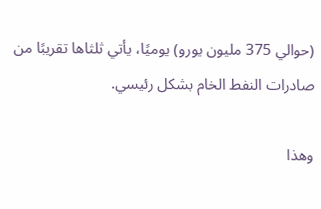(حوالي 375 مليون يورو) يوميًا، يأتي ثلثاها تقريبًا من صادرات النفط الخام بشكل رئيسي.

وهذا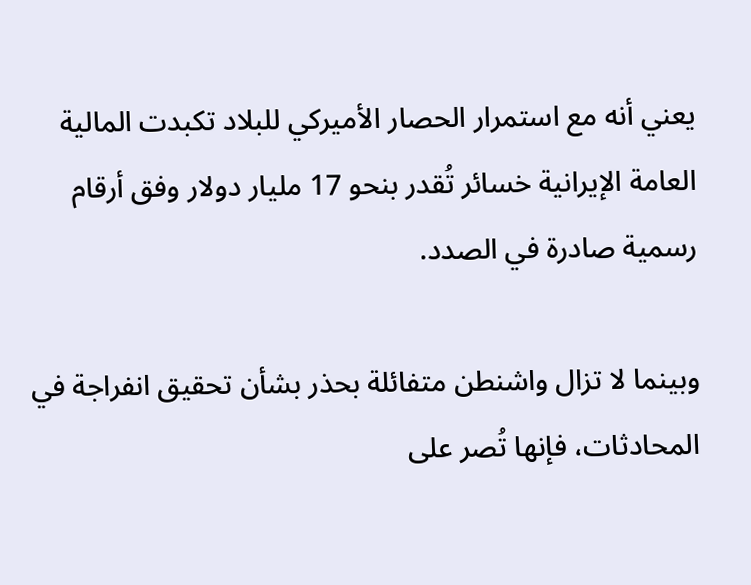يعني أنه مع استمرار الحصار الأميركي للبلاد تكبدت المالية العامة الإيرانية خسائر تُقدر بنحو 17 مليار دولار وفق أرقام رسمية صادرة في الصدد.

وبينما لا تزال واشنطن متفائلة بحذر بشأن تحقيق انفراجة في المحادثات، فإنها تُصر على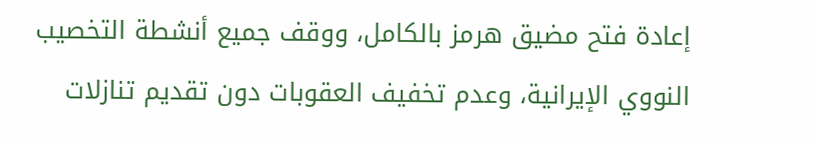إعادة فتح مضيق هرمز بالكامل، ووقف جميع أنشطة التخصيب النووي الإيرانية، وعدم تخفيف العقوبات دون تقديم تنازلات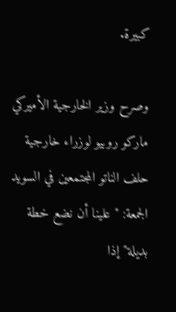كبيرة.

وصرح وزير الخارجية الأميركي ماركو روبيو لوزراء خارجية حلف الناتو المجتمعين في السويد الجمعة: "علينا أن نضع خطة بديلة" إذا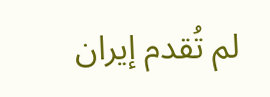لم تُقدم إيران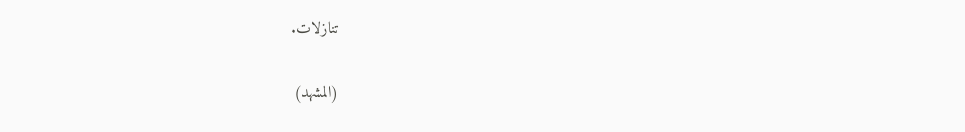تنازلات.

(المشهد)